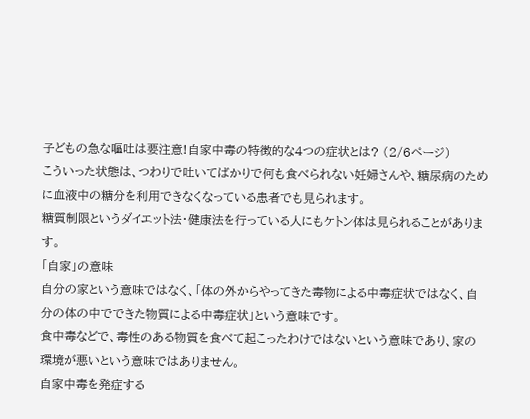子どもの急な嘔吐は要注意!自家中毒の特徴的な4つの症状とは? (2/6ページ)
こういった状態は、つわりで吐いてばかりで何も食べられない妊婦さんや、糖尿病のために血液中の糖分を利用できなくなっている患者でも見られます。
糖質制限というダイエット法・健康法を行っている人にもケトン体は見られることがあります。
「自家」の意味
自分の家という意味ではなく、「体の外からやってきた毒物による中毒症状ではなく、自分の体の中でできた物質による中毒症状」という意味です。
食中毒などで、毒性のある物質を食べて起こったわけではないという意味であり、家の環境が悪いという意味ではありません。
自家中毒を発症する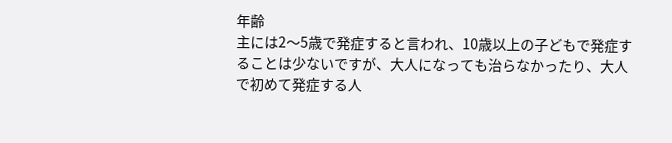年齢
主には2〜5歳で発症すると言われ、10歳以上の子どもで発症することは少ないですが、大人になっても治らなかったり、大人で初めて発症する人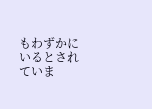もわずかにいるとされていま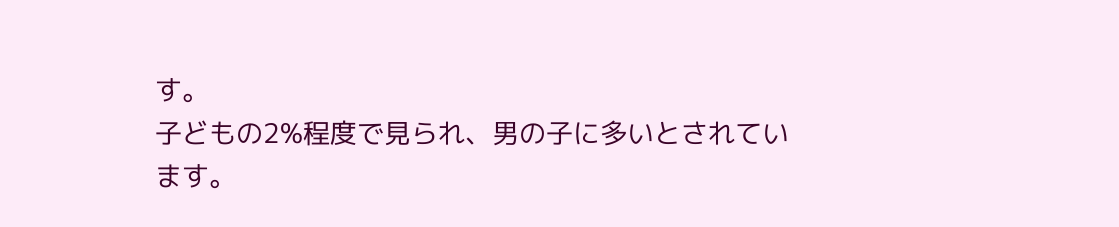す。
子どもの2%程度で見られ、男の子に多いとされています。